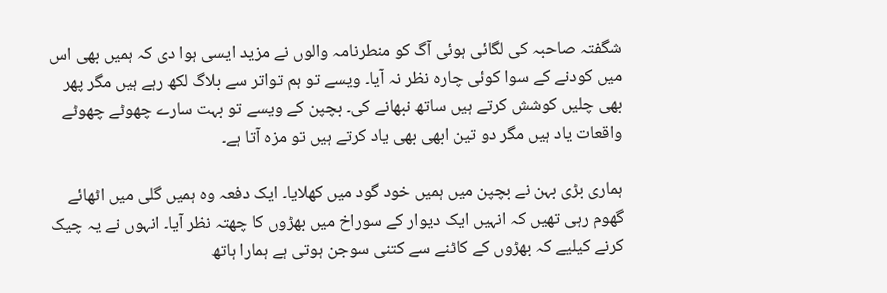شگفتہ صاحبہ کی لگائی ہوئی آگ کو منطرنامہ والوں نے مزید ایسی ہوا دی کہ ہمیں بھی اس میں کودنے کے سوا کوئی چارہ نظر نہ آیا۔ ویسے تو ہم تواتر سے بلاگ لکھ رہے ہیں مگر پھر بھی چلیں کوشش کرتے ہیں ساتھ نبھانے کی۔ بچپن کے ویسے تو بہت سارے چھوٹے چھوٹے واقعات یاد ہیں مگر دو تین ابھی بھی یاد کرتے ہیں تو مزہ آتا ہے۔

ہماری بڑی بہن نے بچپن میں ہمیں خود گود میں کھلایا۔ ایک دفعہ وہ ہمیں گلی میں اٹھائے گھوم رہی تھیں کہ انہیں ایک دیوار کے سوراخ میں بھڑوں کا چھتہ نظر آیا۔ انہوں نے یہ چیک کرنے کیلیے کہ بھڑوں کے کاٹنے سے کتنی سوجن ہوتی ہے ہمارا ہاتھ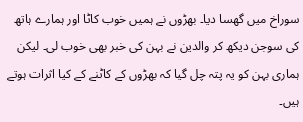سوراخ میں گھسا دیا۔ بھڑوں نے ہمیں خوب کاٹا اور ہمارے ہاتھ کی سوجن دیکھ کر والدین نے بہن کی خبر بھی خوب لی۔ لیکن ہماری بہن کو یہ پتہ چل گیا کہ بھڑوں کے کاٹنے کے کیا اثرات ہوتے ہیں۔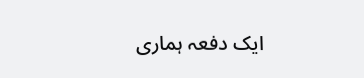ایک دفعہ ہماری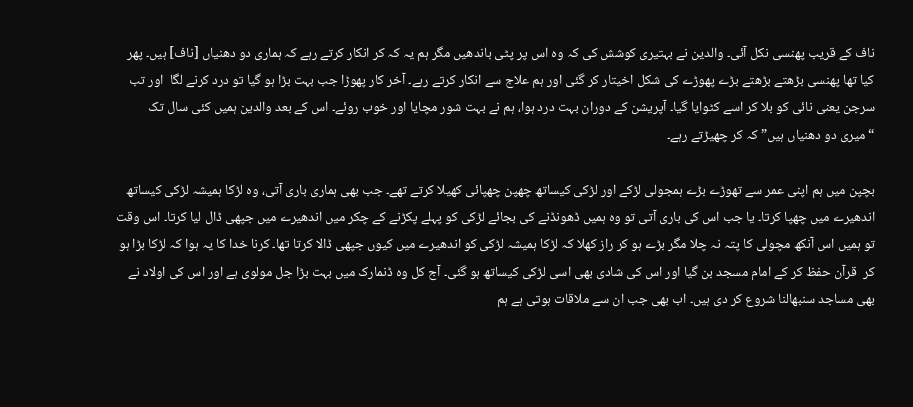ناف کے قریب پھنسی نکل آئی۔ والدین نے بہتیری کوشش کی کہ وہ اس پر پٹی باندھیں مگر ہم یہ کہ کر انکار کرتے رہے کہ ہماری دو دھنیاں [ناف] ہیں۔ پھر کیا تھا پھنسی بڑھتے بڑھتے بڑے پھوڑے کی شکل اخیتار کر گئی اور ہم علاج سے انکار کرتے رہے۔ آخر کار پھوڑا جب بہت بڑا ہو گیا تو درد کرنے لگا  اور تب سرجن یعنی نائی کو بلا کر اسے کٹوایا گیا۔ آپریشن کے دوران بہت درد ہوا، ہم نے بہت شور مچایا اور خوب روئے۔ اس کے بعد والدین ہمیں کئی سال تک “میری دو دھنیاں ہیں” کہ کر چھیڑتے رہے۔

بچپن میں ہم اپنی عمر سے تھوڑے بڑے ہمجولی لڑکے اور لڑکی کیساتھ چھپن چھپائی کھیلا کرتے تھے۔ جب بھی ہماری باری آتی، وہ لڑکا ہمیشہ لڑکی کیساتھ اندھیرے میں چھپا کرتا۔ یا جب اس کی باری آتی تو وہ ہمیں ڈھونڈنے کی بجائے لڑکی کو پہلے پکڑنے کے چکر میں اندھیرے میں جپھی ڈال لیا کرتا۔ اس وقت تو ہمیں اس آنکھ مچولی کا پتہ نہ چلا مگر بڑے ہو کر راز کھلا کہ لڑکا ہمیشہ لڑکی کو اندھیرے میں کیوں جپھی ڈالا کرتا تھا۔ کرنا خدا کا یہ ہوا کہ لڑکا بڑا ہو کر  قرآن حفظ کر کے امام مسجد بن گیا اور اس کی شادی بھی اسی لڑکی کیساتھ ہو گئی۔ آج کل وہ ڈنمارک میں بہت بڑا جل مولوی ہے اور اس کی اولاد نے بھی مساجد سنبھالنا شروع کر دی ہیں۔ اب بھی جب ان سے ملاقات ہوتی ہے ہم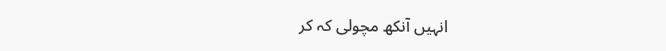انہیں آنکھ مچولی کہ کر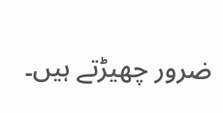ضرور چھیڑتے ہیں۔